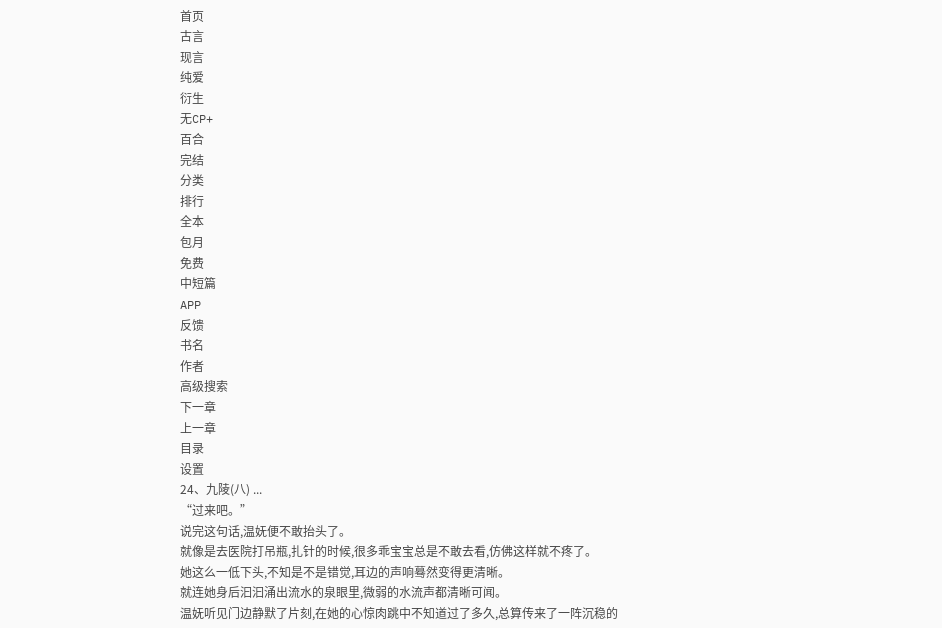首页
古言
现言
纯爱
衍生
无CP+
百合
完结
分类
排行
全本
包月
免费
中短篇
APP
反馈
书名
作者
高级搜索
下一章
上一章
目录
设置
24、九陵(八) ...
“过来吧。”
说完这句话,温妩便不敢抬头了。
就像是去医院打吊瓶,扎针的时候,很多乖宝宝总是不敢去看,仿佛这样就不疼了。
她这么一低下头,不知是不是错觉,耳边的声响蓦然变得更清晰。
就连她身后汩汩涌出流水的泉眼里,微弱的水流声都清晰可闻。
温妩听见门边静默了片刻,在她的心惊肉跳中不知道过了多久,总算传来了一阵沉稳的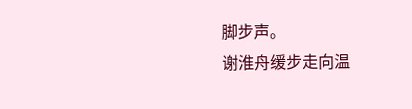脚步声。
谢淮舟缓步走向温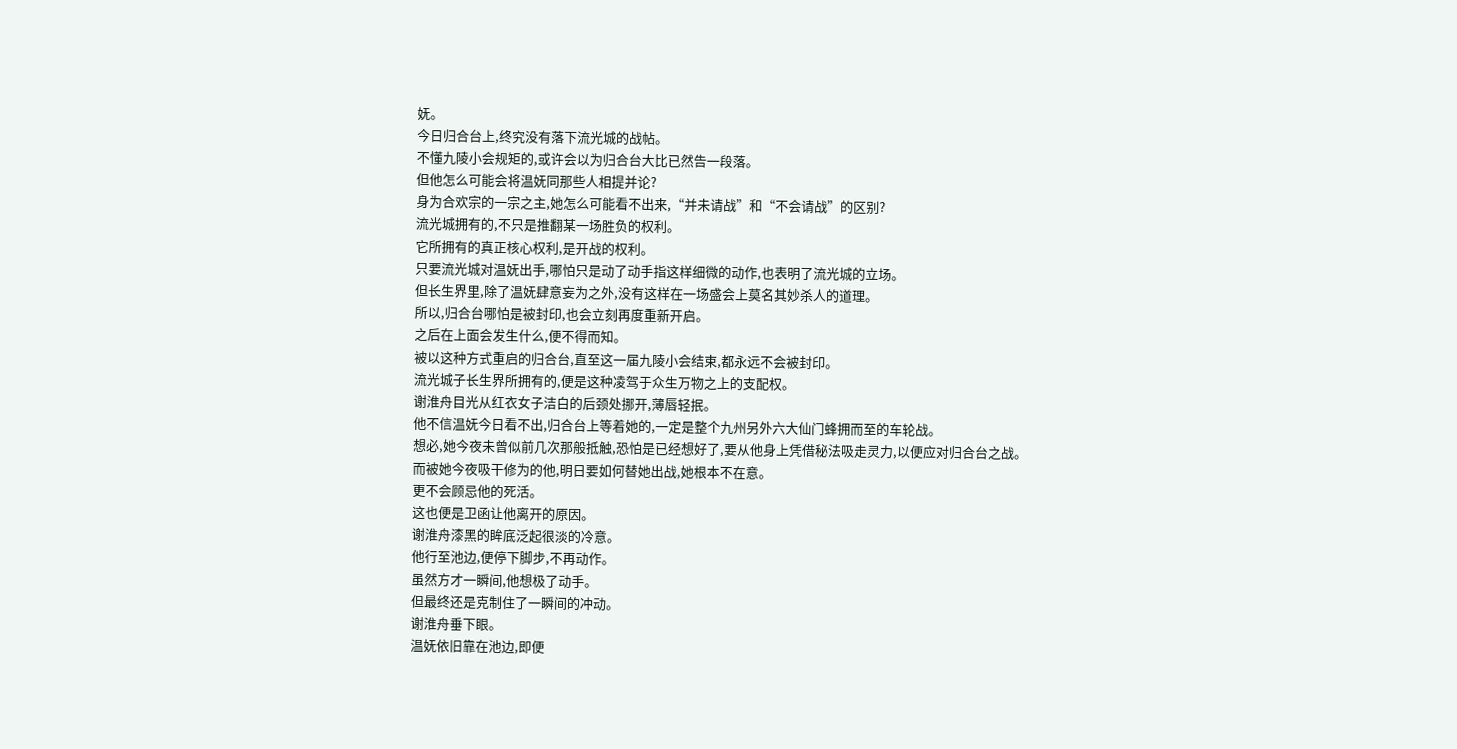妩。
今日归合台上,终究没有落下流光城的战帖。
不懂九陵小会规矩的,或许会以为归合台大比已然告一段落。
但他怎么可能会将温妩同那些人相提并论?
身为合欢宗的一宗之主,她怎么可能看不出来,“并未请战”和“不会请战”的区别?
流光城拥有的,不只是推翻某一场胜负的权利。
它所拥有的真正核心权利,是开战的权利。
只要流光城对温妩出手,哪怕只是动了动手指这样细微的动作,也表明了流光城的立场。
但长生界里,除了温妩肆意妄为之外,没有这样在一场盛会上莫名其妙杀人的道理。
所以,归合台哪怕是被封印,也会立刻再度重新开启。
之后在上面会发生什么,便不得而知。
被以这种方式重启的归合台,直至这一届九陵小会结束,都永远不会被封印。
流光城子长生界所拥有的,便是这种凌驾于众生万物之上的支配权。
谢淮舟目光从红衣女子洁白的后颈处挪开,薄唇轻抿。
他不信温妩今日看不出,归合台上等着她的,一定是整个九州另外六大仙门蜂拥而至的车轮战。
想必,她今夜未曾似前几次那般抵触,恐怕是已经想好了,要从他身上凭借秘法吸走灵力,以便应对归合台之战。
而被她今夜吸干修为的他,明日要如何替她出战,她根本不在意。
更不会顾忌他的死活。
这也便是卫函让他离开的原因。
谢淮舟漆黑的眸底泛起很淡的冷意。
他行至池边,便停下脚步,不再动作。
虽然方才一瞬间,他想极了动手。
但最终还是克制住了一瞬间的冲动。
谢淮舟垂下眼。
温妩依旧靠在池边,即便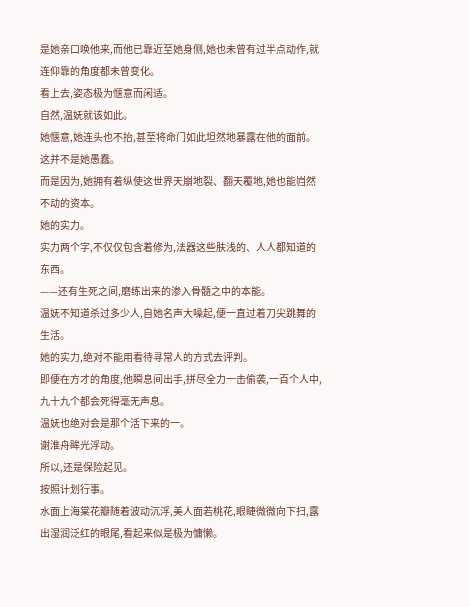是她亲口唤他来,而他已靠近至她身侧,她也未曾有过半点动作,就连仰靠的角度都未曾变化。
看上去,姿态极为惬意而闲适。
自然,温妩就该如此。
她惬意,她连头也不抬,甚至将命门如此坦然地暴露在他的面前。
这并不是她愚蠢。
而是因为,她拥有着纵使这世界天崩地裂、翻天覆地,她也能岿然不动的资本。
她的实力。
实力两个字,不仅仅包含着修为,法器这些肤浅的、人人都知道的东西。
——还有生死之间,磨练出来的渗入骨髓之中的本能。
温妩不知道杀过多少人,自她名声大噪起,便一直过着刀尖跳舞的生活。
她的实力,绝对不能用看待寻常人的方式去评判。
即便在方才的角度,他瞬息间出手,拼尽全力一击偷袭,一百个人中,九十九个都会死得毫无声息。
温妩也绝对会是那个活下来的一。
谢淮舟眸光浮动。
所以,还是保险起见。
按照计划行事。
水面上海棠花瓣随着波动沉浮,美人面若桃花,眼睫微微向下扫,露出湿润泛红的眼尾,看起来似是极为慵懒。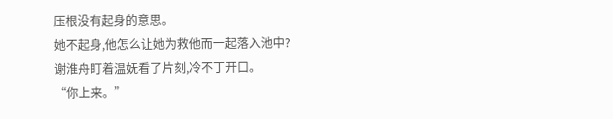压根没有起身的意思。
她不起身,他怎么让她为救他而一起落入池中?
谢淮舟盯着温妩看了片刻,冷不丁开口。
“你上来。”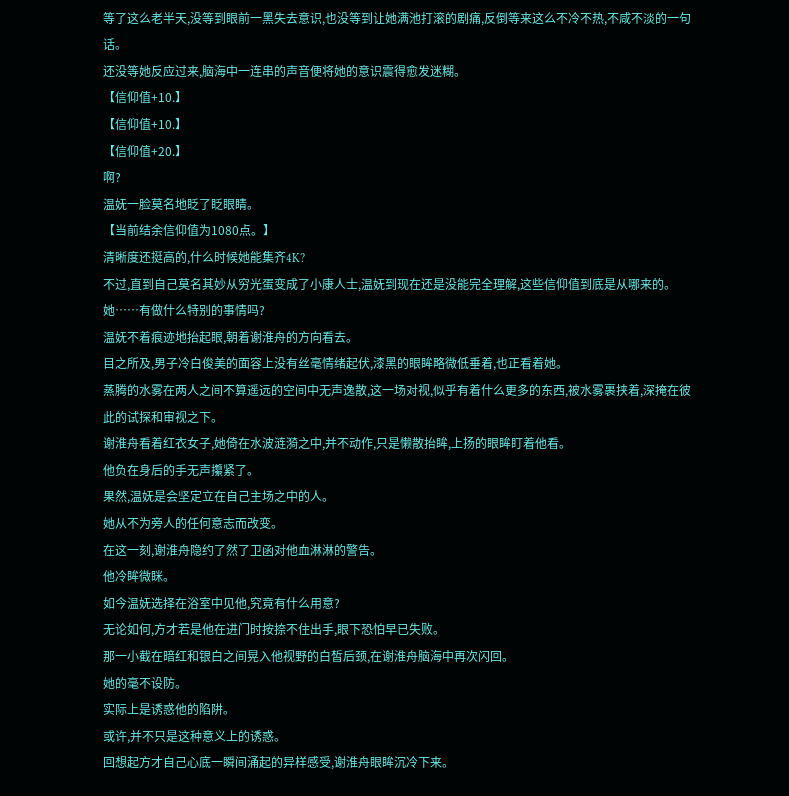等了这么老半天,没等到眼前一黑失去意识,也没等到让她满池打滚的剧痛,反倒等来这么不冷不热,不咸不淡的一句话。
还没等她反应过来,脑海中一连串的声音便将她的意识震得愈发迷糊。
【信仰值+10.】
【信仰值+10.】
【信仰值+20.】
啊?
温妩一脸莫名地眨了眨眼睛。
【当前结余信仰值为1080点。】
清晰度还挺高的,什么时候她能集齐4K?
不过,直到自己莫名其妙从穷光蛋变成了小康人士,温妩到现在还是没能完全理解,这些信仰值到底是从哪来的。
她……有做什么特别的事情吗?
温妩不着痕迹地抬起眼,朝着谢淮舟的方向看去。
目之所及,男子冷白俊美的面容上没有丝毫情绪起伏,漆黑的眼眸略微低垂着,也正看着她。
蒸腾的水雾在两人之间不算遥远的空间中无声逸散,这一场对视,似乎有着什么更多的东西,被水雾裹挟着,深掩在彼此的试探和审视之下。
谢淮舟看着红衣女子,她倚在水波涟漪之中,并不动作,只是懒散抬眸,上扬的眼眸盯着他看。
他负在身后的手无声攥紧了。
果然,温妩是会坚定立在自己主场之中的人。
她从不为旁人的任何意志而改变。
在这一刻,谢淮舟隐约了然了卫函对他血淋淋的警告。
他冷眸微眯。
如今温妩选择在浴室中见他,究竟有什么用意?
无论如何,方才若是他在进门时按捺不住出手,眼下恐怕早已失败。
那一小截在暗红和银白之间晃入他视野的白皙后颈,在谢淮舟脑海中再次闪回。
她的毫不设防。
实际上是诱惑他的陷阱。
或许,并不只是这种意义上的诱惑。
回想起方才自己心底一瞬间涌起的异样感受,谢淮舟眼眸沉冷下来。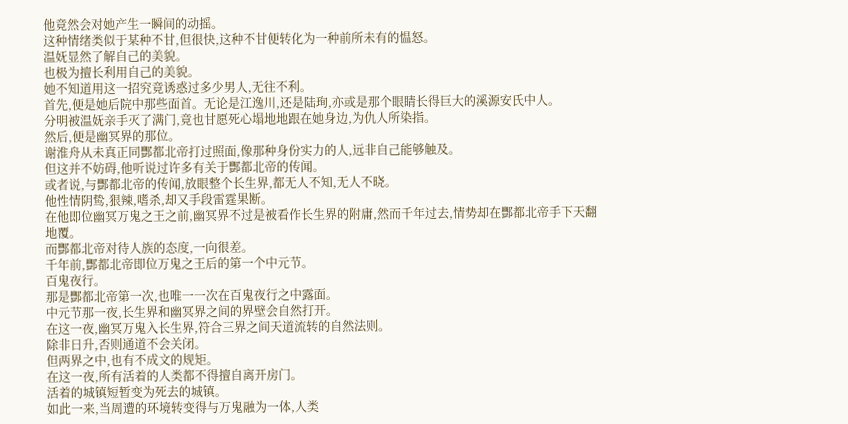他竟然会对她产生一瞬间的动摇。
这种情绪类似于某种不甘,但很快,这种不甘便转化为一种前所未有的愠怒。
温妩显然了解自己的美貌。
也极为擅长利用自己的美貌。
她不知道用这一招究竟诱惑过多少男人,无往不利。
首先,便是她后院中那些面首。无论是江逸川,还是陆珣,亦或是那个眼睛长得巨大的溪源安氏中人。
分明被温妩亲手灭了满门,竟也甘愿死心塌地地跟在她身边,为仇人所染指。
然后,便是幽冥界的那位。
谢淮舟从未真正同酆都北帝打过照面,像那种身份实力的人,远非自己能够触及。
但这并不妨碍,他听说过许多有关于酆都北帝的传闻。
或者说,与酆都北帝的传闻,放眼整个长生界,都无人不知,无人不晓。
他性情阴鸷,狠辣,嗜杀,却又手段雷霆果断。
在他即位幽冥万鬼之王之前,幽冥界不过是被看作长生界的附庸,然而千年过去,情势却在酆都北帝手下天翻地覆。
而酆都北帝对待人族的态度,一向很差。
千年前,酆都北帝即位万鬼之王后的第一个中元节。
百鬼夜行。
那是酆都北帝第一次,也唯一一次在百鬼夜行之中露面。
中元节那一夜,长生界和幽冥界之间的界壁会自然打开。
在这一夜,幽冥万鬼入长生界,符合三界之间天道流转的自然法则。
除非日升,否则通道不会关闭。
但两界之中,也有不成文的规矩。
在这一夜,所有活着的人类都不得擅自离开房门。
活着的城镇短暂变为死去的城镇。
如此一来,当周遭的环境转变得与万鬼融为一体,人类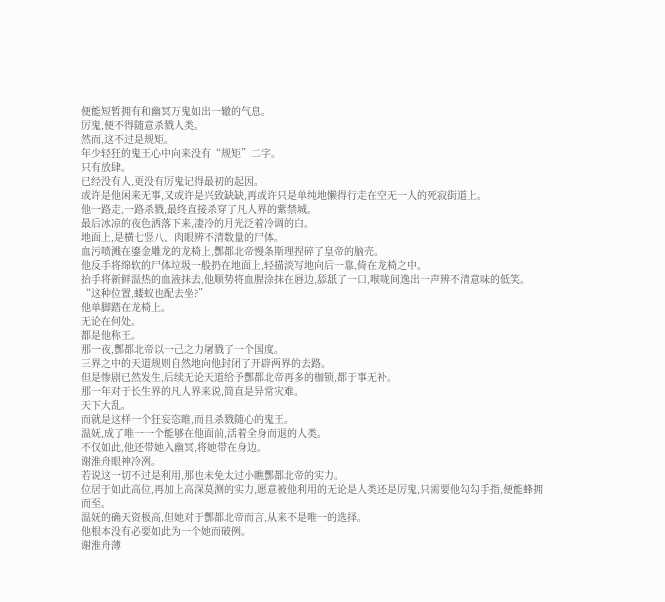便能短暂拥有和幽冥万鬼如出一辙的气息。
厉鬼,便不得随意杀戮人类。
然而,这不过是规矩。
年少轻狂的鬼王心中向来没有“规矩”二字。
只有放肆。
已经没有人,更没有厉鬼记得最初的起因。
或许是他闲来无事,又或许是兴致缺缺,再或许只是单纯地懒得行走在空无一人的死寂街道上。
他一路走,一路杀戮,最终直接杀穿了凡人界的紫禁城。
最后冰凉的夜色洒落下来,凄冷的月光泛着冷调的白。
地面上,是横七竖八、肉眼辨不清数量的尸体。
血污喷溅在鎏金雕龙的龙椅上,酆都北帝慢条斯理捏碎了皇帝的脑壳。
他反手将绵软的尸体垃圾一般扔在地面上,轻描淡写地向后一靠,倚在龙椅之中。
抬手将新鲜温热的血液抹去,他顺势将血腥涂抹在唇边,舔舐了一口,喉咙间逸出一声辨不清意味的低笑。
“这种位置,蝼蚁也配去坐?”
他单脚踏在龙椅上。
无论在何处。
都是他称王。
那一夜,酆都北帝以一己之力屠戮了一个国度。
三界之中的天道规则自然地向他封闭了开辟两界的去路。
但是惨剧已然发生,后续无论天道给予酆都北帝再多的枷锁,都于事无补。
那一年对于长生界的凡人界来说,简直是异常灾难。
天下大乱。
而就是这样一个狂妄恣睢,而且杀戮随心的鬼王。
温妩,成了唯一一个能够在他面前,活着全身而退的人类。
不仅如此,他还带她入幽冥,将她带在身边。
谢淮舟眼神冷冽。
若说这一切不过是利用,那也未免太过小瞧酆都北帝的实力。
位居于如此高位,再加上高深莫测的实力,愿意被他利用的无论是人类还是厉鬼,只需要他勾勾手指,便能蜂拥而至。
温妩的确天资极高,但她对于酆都北帝而言,从来不是唯一的选择。
他根本没有必要如此为一个她而破例。
谢淮舟薄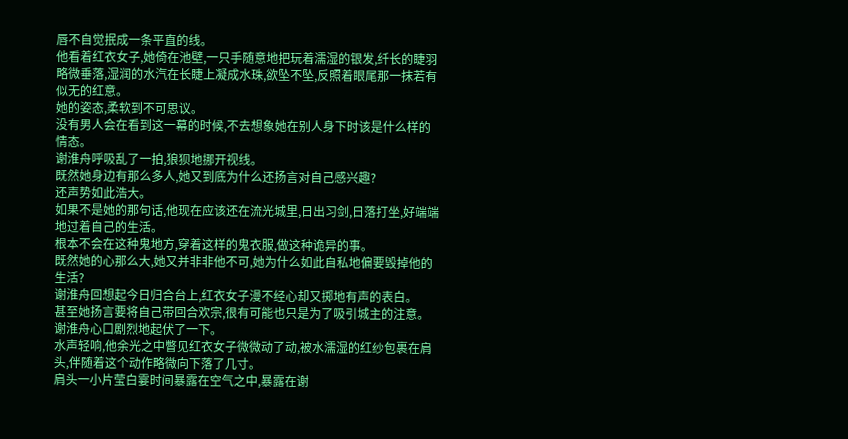唇不自觉抿成一条平直的线。
他看着红衣女子,她倚在池壁,一只手随意地把玩着濡湿的银发,纤长的睫羽略微垂落,湿润的水汽在长睫上凝成水珠,欲坠不坠,反照着眼尾那一抹若有似无的红意。
她的姿态,柔软到不可思议。
没有男人会在看到这一幕的时候,不去想象她在别人身下时该是什么样的情态。
谢淮舟呼吸乱了一拍,狼狈地挪开视线。
既然她身边有那么多人,她又到底为什么还扬言对自己感兴趣?
还声势如此浩大。
如果不是她的那句话,他现在应该还在流光城里,日出习剑,日落打坐,好端端地过着自己的生活。
根本不会在这种鬼地方,穿着这样的鬼衣服,做这种诡异的事。
既然她的心那么大,她又并非非他不可,她为什么如此自私地偏要毁掉他的生活?
谢淮舟回想起今日归合台上,红衣女子漫不经心却又掷地有声的表白。
甚至她扬言要将自己带回合欢宗,很有可能也只是为了吸引城主的注意。
谢淮舟心口剧烈地起伏了一下。
水声轻响,他余光之中瞥见红衣女子微微动了动,被水濡湿的红纱包裹在肩头,伴随着这个动作略微向下落了几寸。
肩头一小片莹白霎时间暴露在空气之中,暴露在谢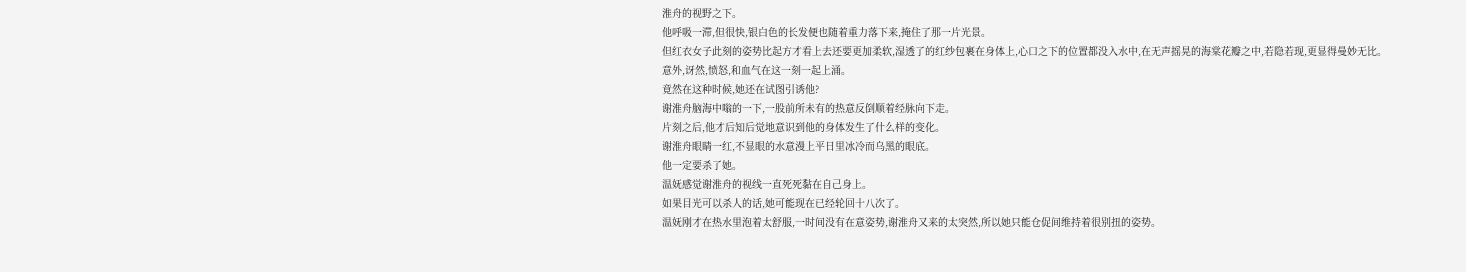淮舟的视野之下。
他呼吸一滞,但很快,银白色的长发便也随着重力落下来,掩住了那一片光景。
但红衣女子此刻的姿势比起方才看上去还要更加柔软,湿透了的红纱包裹在身体上,心口之下的位置都没入水中,在无声摇晃的海棠花瓣之中,若隐若现,更显得曼妙无比。
意外,讶然,愤怒,和血气在这一刻一起上涌。
竟然在这种时候,她还在试图引诱他?
谢淮舟脑海中嗡的一下,一股前所未有的热意反倒顺着经脉向下走。
片刻之后,他才后知后觉地意识到他的身体发生了什么样的变化。
谢淮舟眼睛一红,不显眼的水意漫上平日里冰冷而乌黑的眼底。
他一定要杀了她。
温妩感觉谢淮舟的视线一直死死黏在自己身上。
如果目光可以杀人的话,她可能现在已经轮回十八次了。
温妩刚才在热水里泡着太舒服,一时间没有在意姿势,谢淮舟又来的太突然,所以她只能仓促间维持着很别扭的姿势。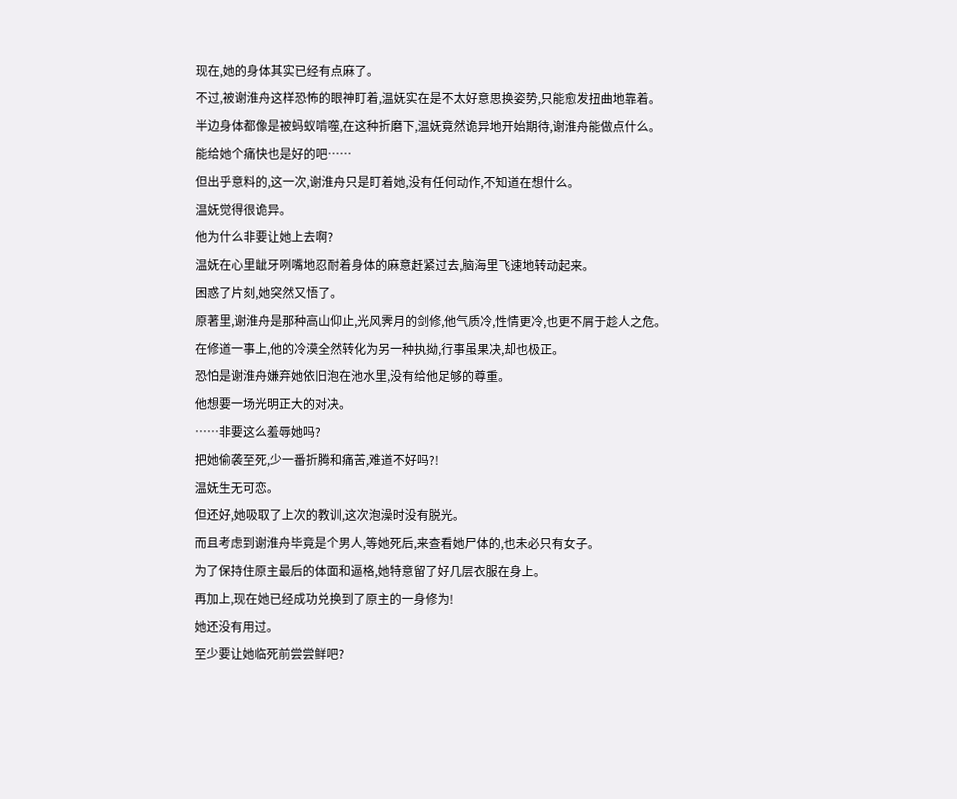现在,她的身体其实已经有点麻了。
不过,被谢淮舟这样恐怖的眼神盯着,温妩实在是不太好意思换姿势,只能愈发扭曲地靠着。
半边身体都像是被蚂蚁啃噬,在这种折磨下,温妩竟然诡异地开始期待,谢淮舟能做点什么。
能给她个痛快也是好的吧……
但出乎意料的,这一次,谢淮舟只是盯着她,没有任何动作,不知道在想什么。
温妩觉得很诡异。
他为什么非要让她上去啊?
温妩在心里龇牙咧嘴地忍耐着身体的麻意赶紧过去,脑海里飞速地转动起来。
困惑了片刻,她突然又悟了。
原著里,谢淮舟是那种高山仰止,光风霁月的剑修,他气质冷,性情更冷,也更不屑于趁人之危。
在修道一事上,他的冷漠全然转化为另一种执拗,行事虽果决,却也极正。
恐怕是谢淮舟嫌弃她依旧泡在池水里,没有给他足够的尊重。
他想要一场光明正大的对决。
……非要这么羞辱她吗?
把她偷袭至死,少一番折腾和痛苦,难道不好吗?!
温妩生无可恋。
但还好,她吸取了上次的教训,这次泡澡时没有脱光。
而且考虑到谢淮舟毕竟是个男人,等她死后,来查看她尸体的,也未必只有女子。
为了保持住原主最后的体面和逼格,她特意留了好几层衣服在身上。
再加上,现在她已经成功兑换到了原主的一身修为!
她还没有用过。
至少要让她临死前尝尝鲜吧?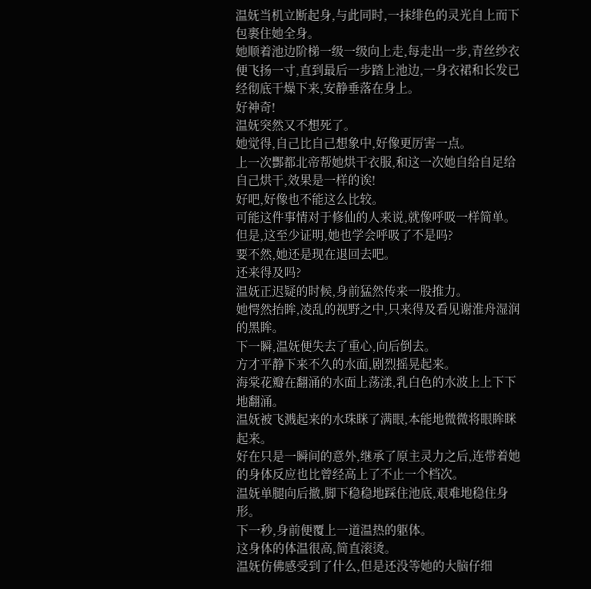温妩当机立断起身,与此同时,一抹绯色的灵光自上而下包裹住她全身。
她顺着池边阶梯一级一级向上走,每走出一步,青丝纱衣便飞扬一寸,直到最后一步踏上池边,一身衣裙和长发已经彻底干燥下来,安静垂落在身上。
好神奇!
温妩突然又不想死了。
她觉得,自己比自己想象中,好像更厉害一点。
上一次酆都北帝帮她烘干衣服,和这一次她自给自足给自己烘干,效果是一样的诶!
好吧,好像也不能这么比较。
可能这件事情对于修仙的人来说,就像呼吸一样简单。
但是,这至少证明,她也学会呼吸了不是吗?
要不然,她还是现在退回去吧。
还来得及吗?
温妩正迟疑的时候,身前猛然传来一股推力。
她愕然抬眸,凌乱的视野之中,只来得及看见谢淮舟湿润的黑眸。
下一瞬,温妩便失去了重心,向后倒去。
方才平静下来不久的水面,剧烈摇晃起来。
海棠花瓣在翻涌的水面上荡漾,乳白色的水波上上下下地翻涌。
温妩被飞溅起来的水珠眯了满眼,本能地微微将眼眸眯起来。
好在只是一瞬间的意外,继承了原主灵力之后,连带着她的身体反应也比曾经高上了不止一个档次。
温妩单腿向后撤,脚下稳稳地踩住池底,艰难地稳住身形。
下一秒,身前便覆上一道温热的躯体。
这身体的体温很高,简直滚烫。
温妩仿佛感受到了什么,但是还没等她的大脑仔细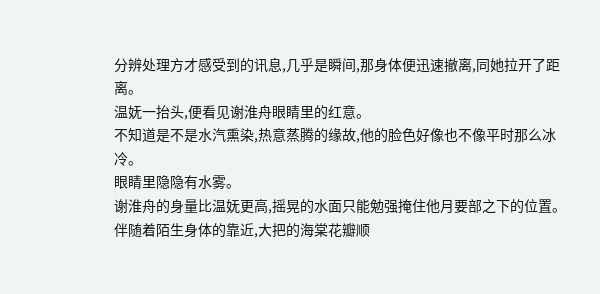分辨处理方才感受到的讯息,几乎是瞬间,那身体便迅速撤离,同她拉开了距离。
温妩一抬头,便看见谢淮舟眼睛里的红意。
不知道是不是水汽熏染,热意蒸腾的缘故,他的脸色好像也不像平时那么冰冷。
眼睛里隐隐有水雾。
谢淮舟的身量比温妩更高,摇晃的水面只能勉强掩住他月要部之下的位置。
伴随着陌生身体的靠近,大把的海棠花瓣顺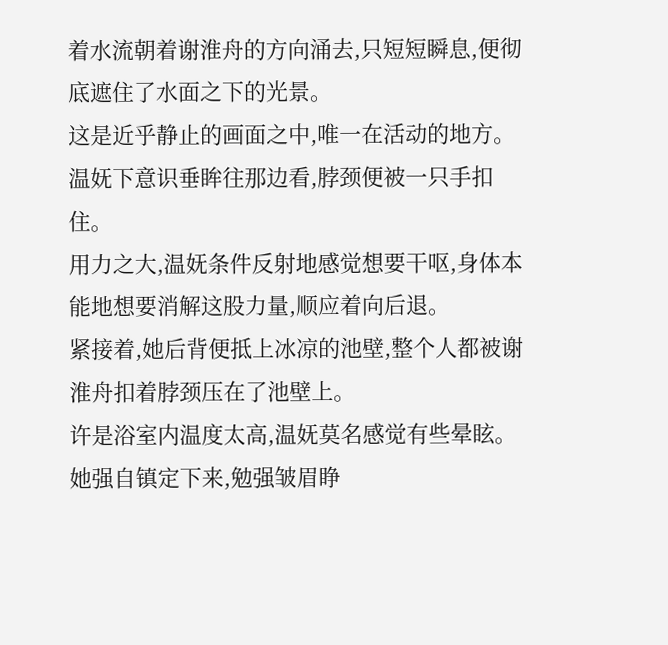着水流朝着谢淮舟的方向涌去,只短短瞬息,便彻底遮住了水面之下的光景。
这是近乎静止的画面之中,唯一在活动的地方。
温妩下意识垂眸往那边看,脖颈便被一只手扣住。
用力之大,温妩条件反射地感觉想要干呕,身体本能地想要消解这股力量,顺应着向后退。
紧接着,她后背便抵上冰凉的池壁,整个人都被谢淮舟扣着脖颈压在了池壁上。
许是浴室内温度太高,温妩莫名感觉有些晕眩。
她强自镇定下来,勉强皱眉睁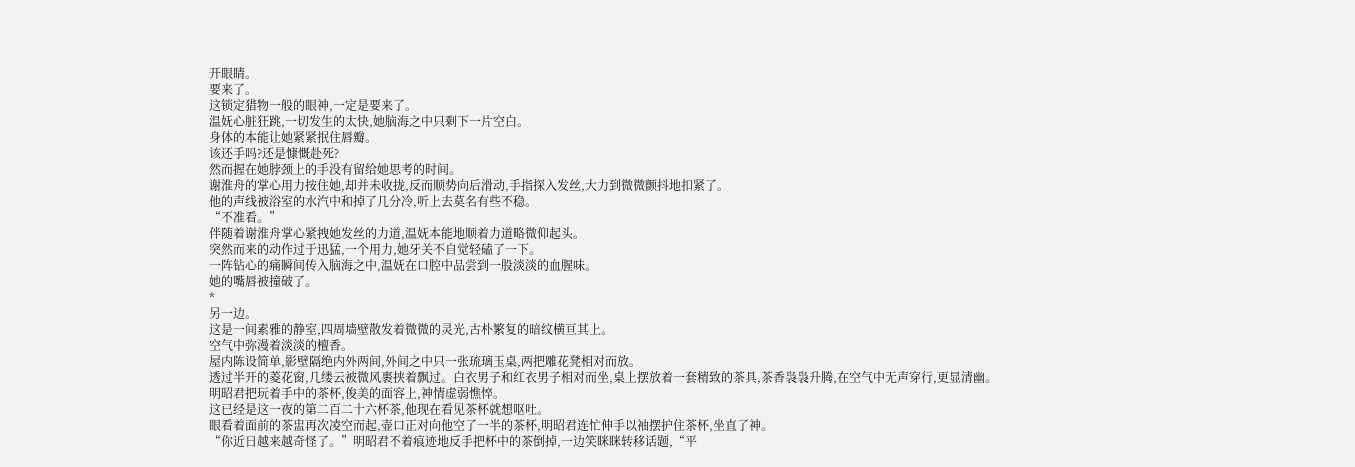开眼睛。
要来了。
这锁定猎物一般的眼神,一定是要来了。
温妩心脏狂跳,一切发生的太快,她脑海之中只剩下一片空白。
身体的本能让她紧紧抿住唇瓣。
该还手吗?还是慷慨赴死?
然而握在她脖颈上的手没有留给她思考的时间。
谢淮舟的掌心用力按住她,却并未收拢,反而顺势向后滑动,手指探入发丝,大力到微微颤抖地扣紧了。
他的声线被浴室的水汽中和掉了几分冷,听上去莫名有些不稳。
“不准看。”
伴随着谢淮舟掌心紧拽她发丝的力道,温妩本能地顺着力道略微仰起头。
突然而来的动作过于迅猛,一个用力,她牙关不自觉轻磕了一下。
一阵钻心的痛瞬间传入脑海之中,温妩在口腔中品尝到一股淡淡的血腥味。
她的嘴唇被撞破了。
*
另一边。
这是一间素雅的静室,四周墙壁散发着微微的灵光,古朴繁复的暗纹横亘其上。
空气中弥漫着淡淡的檀香。
屋内陈设简单,影壁隔绝内外两间,外间之中只一张琉璃玉桌,两把雕花凳相对而放。
透过半开的菱花窗,几缕云被微风裹挟着飘过。白衣男子和红衣男子相对而坐,桌上摆放着一套精致的茶具,茶香袅袅升腾,在空气中无声穿行,更显清幽。
明昭君把玩着手中的茶杯,俊美的面容上,神情虚弱憔悴。
这已经是这一夜的第二百二十六杯茶,他现在看见茶杯就想呕吐。
眼看着面前的茶盅再次凌空而起,壶口正对向他空了一半的茶杯,明昭君连忙伸手以袖摆护住茶杯,坐直了神。
“你近日越来越奇怪了。”明昭君不着痕迹地反手把杯中的茶倒掉,一边笑眯眯转移话题,“平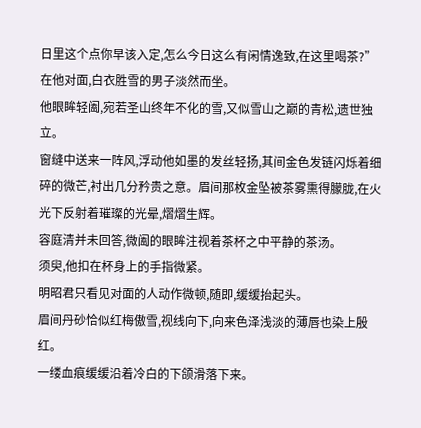日里这个点你早该入定,怎么今日这么有闲情逸致,在这里喝茶?”
在他对面,白衣胜雪的男子淡然而坐。
他眼眸轻阖,宛若圣山终年不化的雪,又似雪山之巅的青松,遗世独立。
窗缝中送来一阵风,浮动他如墨的发丝轻扬,其间金色发链闪烁着细碎的微芒,衬出几分矜贵之意。眉间那枚金坠被茶雾熏得朦胧,在火光下反射着璀璨的光晕,熠熠生辉。
容庭清并未回答,微阖的眼眸注视着茶杯之中平静的茶汤。
须臾,他扣在杯身上的手指微紧。
明昭君只看见对面的人动作微顿,随即,缓缓抬起头。
眉间丹砂恰似红梅傲雪,视线向下,向来色泽浅淡的薄唇也染上殷红。
一缕血痕缓缓沿着冷白的下颌滑落下来。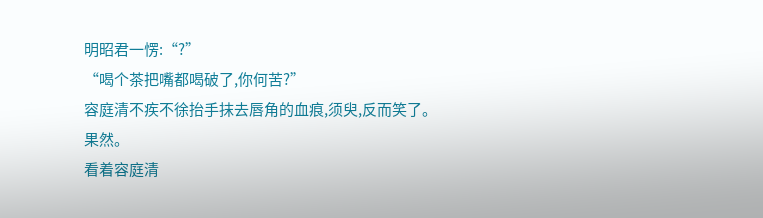明昭君一愣:“?”
“喝个茶把嘴都喝破了,你何苦?”
容庭清不疾不徐抬手抹去唇角的血痕,须臾,反而笑了。
果然。
看着容庭清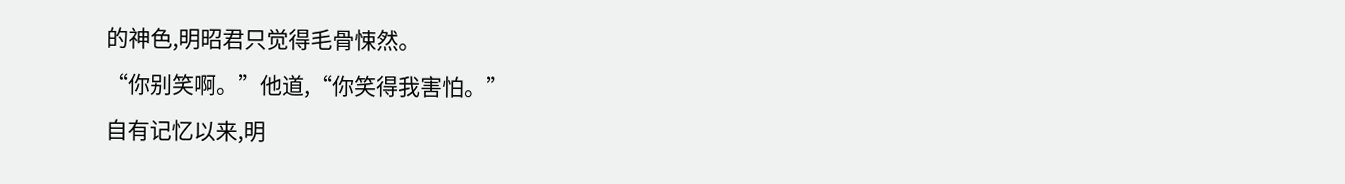的神色,明昭君只觉得毛骨悚然。
“你别笑啊。”他道,“你笑得我害怕。”
自有记忆以来,明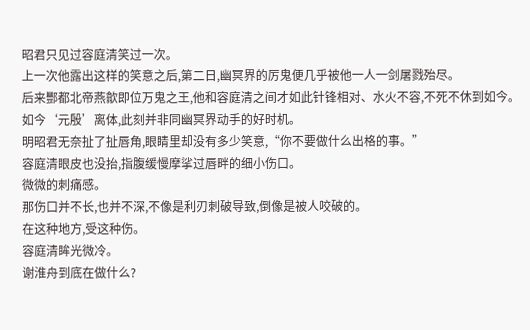昭君只见过容庭清笑过一次。
上一次他露出这样的笑意之后,第二日,幽冥界的厉鬼便几乎被他一人一剑屠戮殆尽。
后来酆都北帝燕歙即位万鬼之王,他和容庭清之间才如此针锋相对、水火不容,不死不休到如今。
如今‘元殷’离体,此刻并非同幽冥界动手的好时机。
明昭君无奈扯了扯唇角,眼睛里却没有多少笑意,“你不要做什么出格的事。”
容庭清眼皮也没抬,指腹缓慢摩挲过唇畔的细小伤口。
微微的刺痛感。
那伤口并不长,也并不深,不像是利刃刺破导致,倒像是被人咬破的。
在这种地方,受这种伤。
容庭清眸光微冷。
谢淮舟到底在做什么?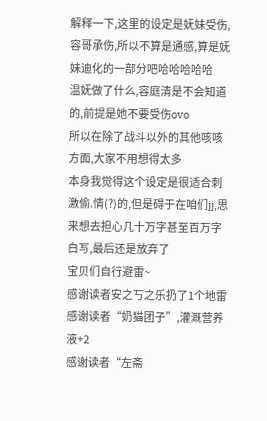解释一下,这里的设定是妩妹受伤,容哥承伤,所以不算是通感,算是妩妹迪化的一部分吧哈哈哈哈哈
温妩做了什么,容庭清是不会知道的,前提是她不要受伤ovo
所以在除了战斗以外的其他咳咳方面,大家不用想得太多
本身我觉得这个设定是很适合刺激偷.情(?)的,但是碍于在咱们jj,思来想去担心几十万字甚至百万字白写,最后还是放弃了
宝贝们自行避雷~
感谢读者安之丂之乐扔了1个地雷
感谢读者“奶猫团子”,灌溉营养液+2
感谢读者“左斋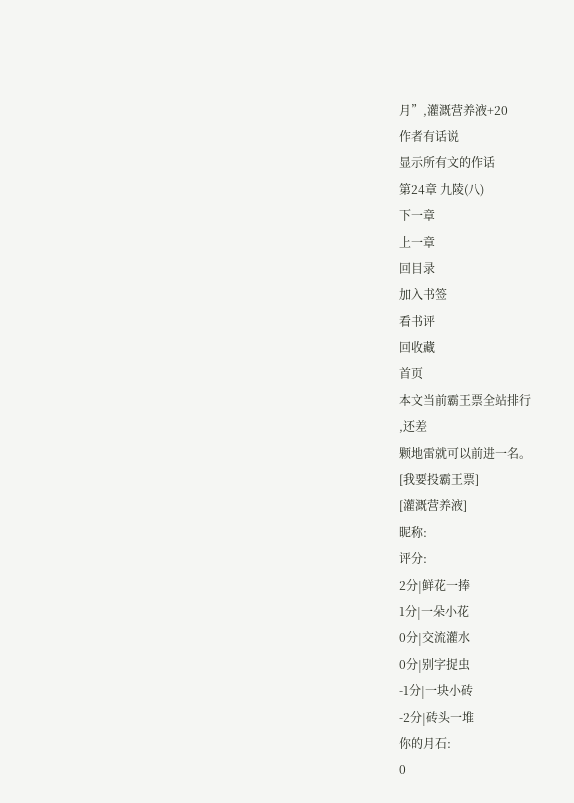月”,灌溉营养液+20
作者有话说
显示所有文的作话
第24章 九陵(八)
下一章
上一章
回目录
加入书签
看书评
回收藏
首页
本文当前霸王票全站排行
,还差
颗地雷就可以前进一名。
[我要投霸王票]
[灌溉营养液]
昵称:
评分:
2分|鲜花一捧
1分|一朵小花
0分|交流灌水
0分|别字捉虫
-1分|一块小砖
-2分|砖头一堆
你的月石:
0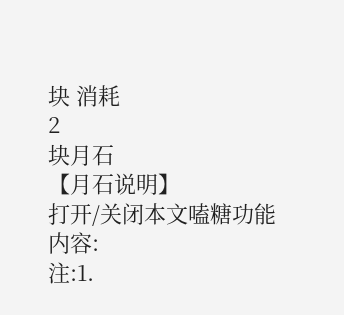块 消耗
2
块月石
【月石说明】
打开/关闭本文嗑糖功能
内容:
注:1.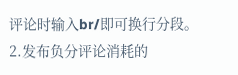评论时输入br/即可换行分段。
2.发布负分评论消耗的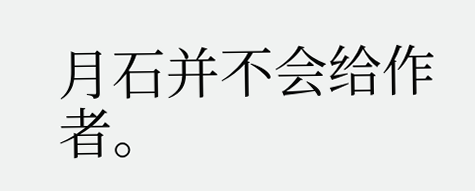月石并不会给作者。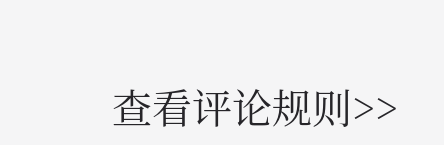查看评论规则>>